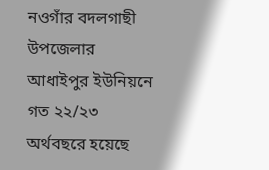নওগাঁর বদলগাছী উপজেলার আধাইপুর ইউনিয়নে গত ২২/২৩ অর্থবছরে হয়েছে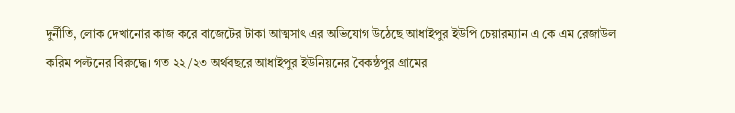দুর্নীতি, লোক দেখানোর কাজ করে বাজেটের টাকা আত্মসাৎ এর অভিযোগ উঠেছে আধাইপুর ইউপি চেয়ারম্যান এ কে এম রেজাউল করিম পল্টনের বিরুদ্ধে। গত ২২/২৩ অর্থবছরে আধাইপুর ইউনিয়নের বৈকন্ঠপুর গ্রামের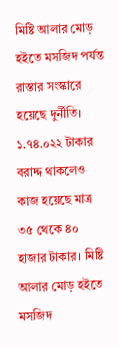মিষ্টি আলার মোড় হইতে মসজিদ পর্যন্ত রাস্তার সংস্কারে হয়েছে দুর্নীতি। ১.৭৪.০২২ টাকার বরাদ্দ থাকলেও কাজ হয়েছে মাত্র ৩৫ থেকে ৪০ হাজার টাকার। মিষ্টি আলার মোড় হইতে মসজিদ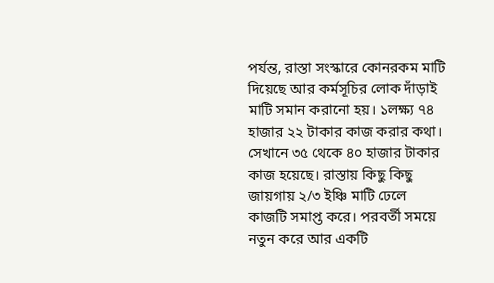পর্যন্ত, রাস্তা সংস্কারে কোনরকম মাটি দিয়েছে আর কর্মসূচির লোক দাঁড়াই মাটি সমান করানো হয়। ১লক্ষ্য ৭৪ হাজার ২২ টাকার কাজ করার কথা। সেখানে ৩৫ থেকে ৪০ হাজার টাকার কাজ হয়েছে। রাস্তায় কিছু কিছু জায়গায় ২/৩ ইঞ্চি মাটি ঢেলে কাজটি সমাপ্ত করে। পরবর্তী সময়ে নতুন করে আর একটি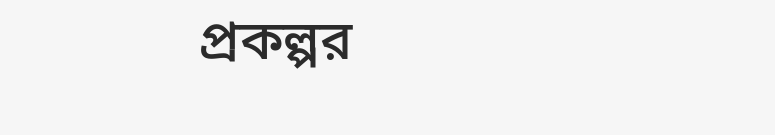প্রকল্পর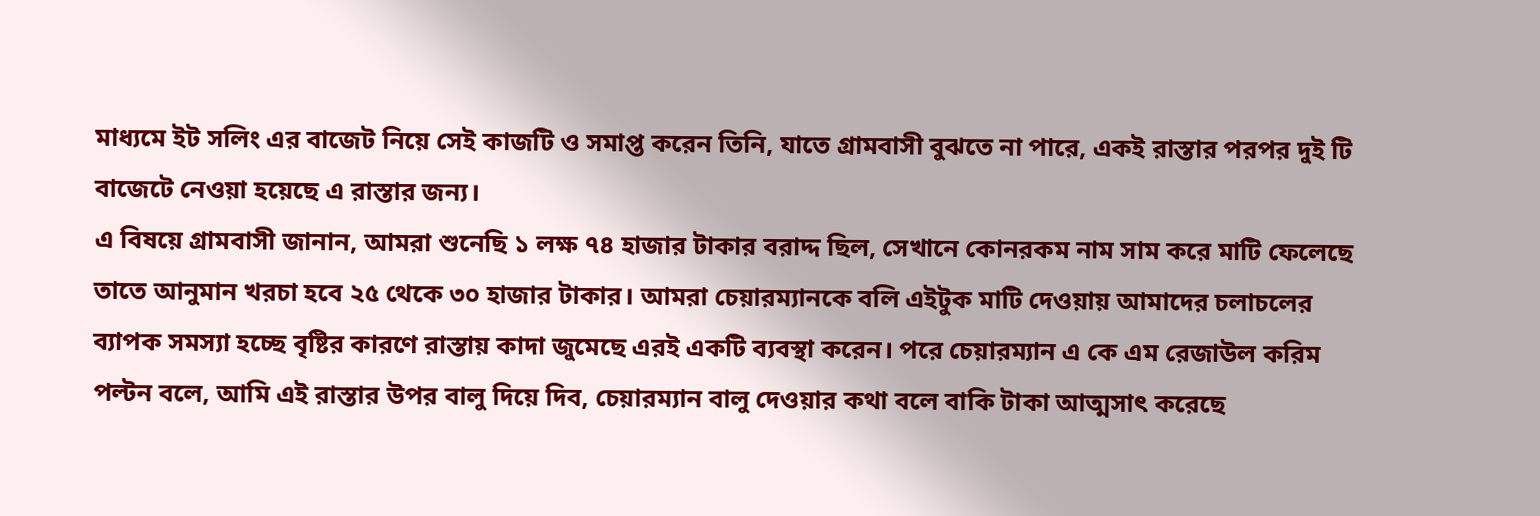মাধ্যমে ইট সলিং এর বাজেট নিয়ে সেই কাজটি ও সমাপ্ত করেন তিনি, যাতে গ্রামবাসী বুঝতে না পারে, একই রাস্তার পরপর দুই টি বাজেটে নেওয়া হয়েছে এ রাস্তার জন্য।
এ বিষয়ে গ্রামবাসী জানান, আমরা শুনেছি ১ লক্ষ ৭৪ হাজার টাকার বরাদ্দ ছিল, সেখানে কোনরকম নাম সাম করে মাটি ফেলেছে তাতে আনুমান খরচা হবে ২৫ থেকে ৩০ হাজার টাকার। আমরা চেয়ারম্যানকে বলি এইটুক মাটি দেওয়ায় আমাদের চলাচলের ব্যাপক সমস্যা হচ্ছে বৃষ্টির কারণে রাস্তায় কাদা জুমেছে এরই একটি ব্যবস্থা করেন। পরে চেয়ারম্যান এ কে এম রেজাউল করিম পল্টন বলে, আমি এই রাস্তার উপর বালু দিয়ে দিব, চেয়ারম্যান বালু দেওয়ার কথা বলে বাকি টাকা আত্মসাৎ করেছে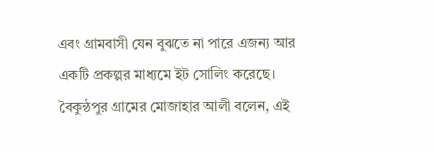এবং গ্রামবাসী যেন বুঝতে না পারে এজন্য আর একটি প্রকল্পর মাধ্যমে ইট সোলিং করেছে। বৈকুন্ঠপুর গ্রামের মোজাহার আলী বলেন, এই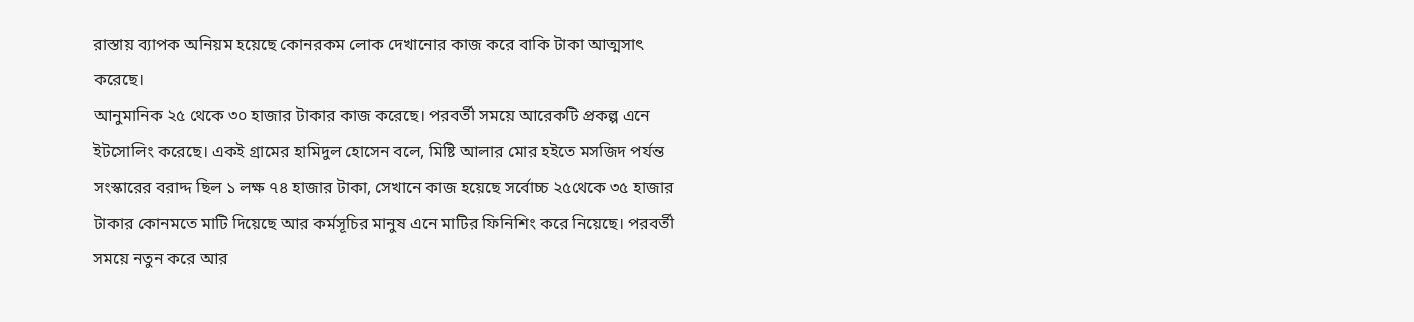রাস্তায় ব্যাপক অনিয়ম হয়েছে কোনরকম লোক দেখানোর কাজ করে বাকি টাকা আত্মসাৎ করেছে।
আনুমানিক ২৫ থেকে ৩০ হাজার টাকার কাজ করেছে। পরবর্তী সময়ে আরেকটি প্রকল্প এনে ইটসোলিং করেছে। একই গ্রামের হামিদুল হোসেন বলে, মিষ্টি আলার মোর হইতে মসজিদ পর্যন্ত সংস্কারের বরাদ্দ ছিল ১ লক্ষ ৭৪ হাজার টাকা, সেখানে কাজ হয়েছে সর্বোচ্চ ২৫থেকে ৩৫ হাজার টাকার কোনমতে মাটি দিয়েছে আর কর্মসূচির মানুষ এনে মাটির ফিনিশিং করে নিয়েছে। পরবর্তী সময়ে নতুন করে আর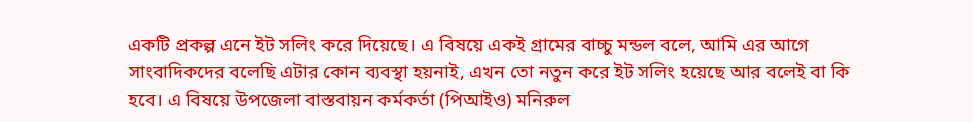একটি প্রকল্প এনে ইট সলিং করে দিয়েছে। এ বিষয়ে একই গ্রামের বাচ্চু মন্ডল বলে, আমি এর আগে সাংবাদিকদের বলেছি এটার কোন ব্যবস্থা হয়নাই, এখন তো নতুন করে ইট সলিং হয়েছে আর বলেই বা কি হবে। এ বিষয়ে উপজেলা বাস্তবায়ন কর্মকর্তা (পিআইও) মনিরুল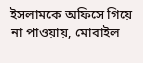ইসলামকে অফিসে গিয়ে না পাওয়ায়, মোবাইল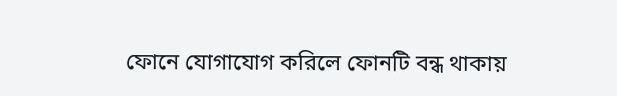ফোনে যোগাযোগ করিলে ফোনটি বন্ধ থাকায়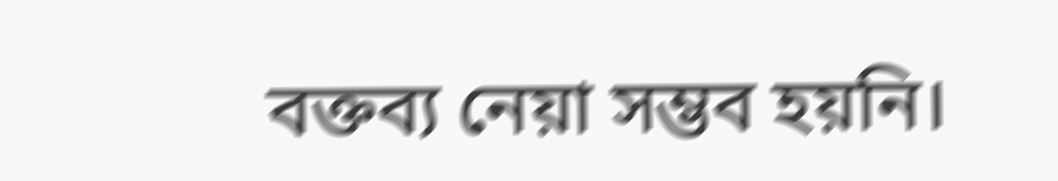বক্তব্য নেয়া সম্ভব হয়নি।